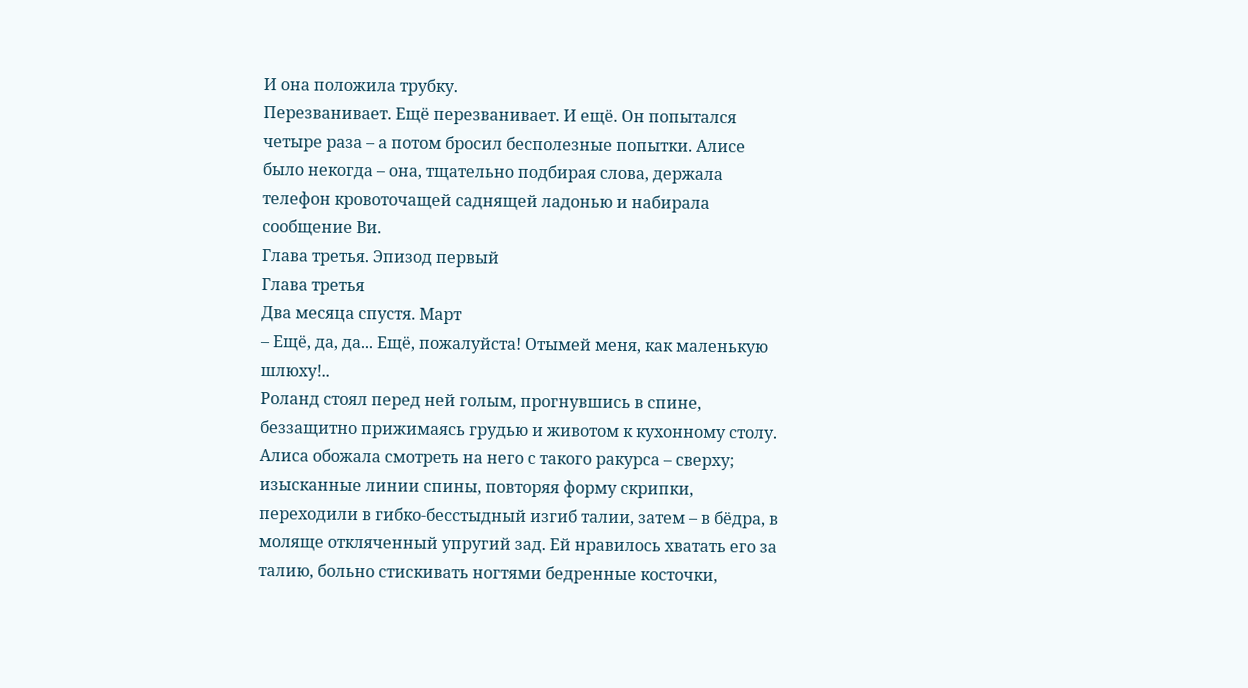И она положила трубку.
Перезванивает. Ещё перезванивает. И ещё. Он попытался четыре раза – а потом бросил бесполезные попытки. Алисе было некогда – она, тщательно подбирая слова, держала телефон кровоточащей саднящей ладонью и набирала сообщение Ви.
Глава третья. Эпизод первый
Глава третья
Два месяца спустя. Март
– Ещё, да, да... Ещё, пожалуйста! Отымей меня, как маленькую шлюху!..
Роланд стоял перед ней голым, прогнувшись в спине, беззащитно прижимаясь грудью и животом к кухонному столу. Алиса обожала смотреть на него с такого ракурса – сверху; изысканные линии спины, повторяя форму скрипки, переходили в гибко-бесстыдный изгиб талии, затем – в бёдра, в моляще откляченный упругий зад. Ей нравилось хватать его за талию, больно стискивать ногтями бедренные косточки,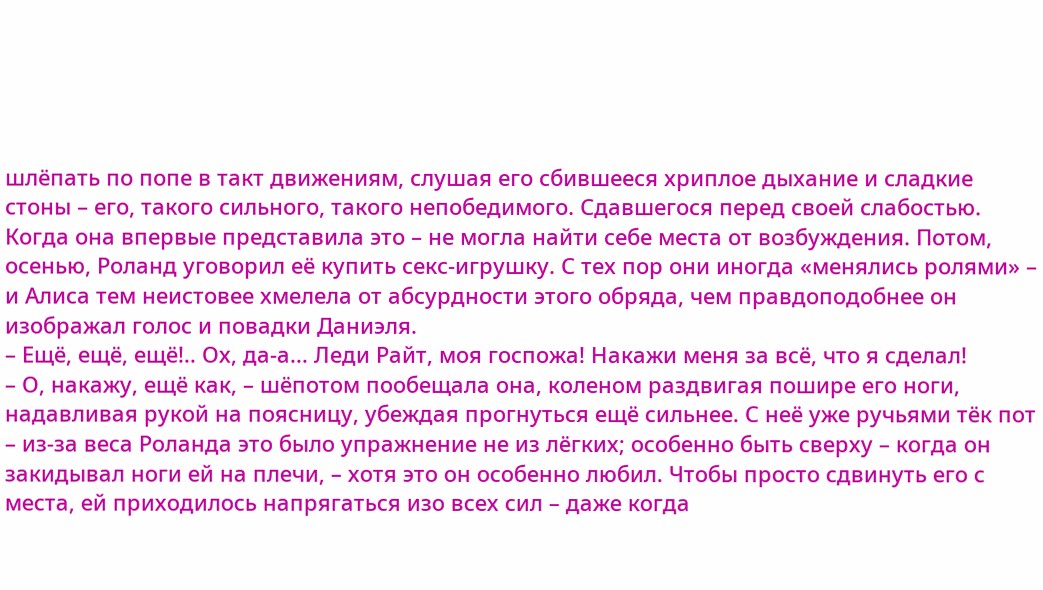шлёпать по попе в такт движениям, слушая его сбившееся хриплое дыхание и сладкие стоны – его, такого сильного, такого непобедимого. Сдавшегося перед своей слабостью.
Когда она впервые представила это – не могла найти себе места от возбуждения. Потом, осенью, Роланд уговорил её купить секс-игрушку. С тех пор они иногда «менялись ролями» – и Алиса тем неистовее хмелела от абсурдности этого обряда, чем правдоподобнее он изображал голос и повадки Даниэля.
– Ещё, ещё, ещё!.. Ох, да-а... Леди Райт, моя госпожа! Накажи меня за всё, что я сделал!
– О, накажу, ещё как, – шёпотом пообещала она, коленом раздвигая пошире его ноги, надавливая рукой на поясницу, убеждая прогнуться ещё сильнее. С неё уже ручьями тёк пот – из-за веса Роланда это было упражнение не из лёгких; особенно быть сверху – когда он закидывал ноги ей на плечи, – хотя это он особенно любил. Чтобы просто сдвинуть его с места, ей приходилось напрягаться изо всех сил – даже когда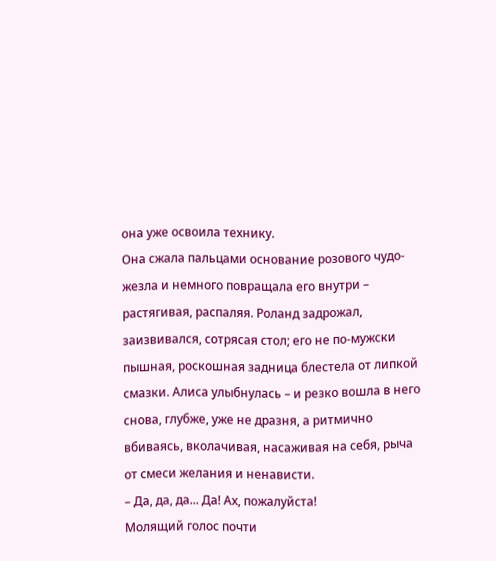она уже освоила технику.
Она сжала пальцами основание розового чудо-жезла и немного повращала его внутри – растягивая, распаляя. Роланд задрожал, заизвивался, сотрясая стол; его не по-мужски пышная, роскошная задница блестела от липкой смазки. Алиса улыбнулась – и резко вошла в него снова, глубже, уже не дразня, а ритмично вбиваясь, вколачивая, насаживая на себя, рыча от смеси желания и ненависти.
– Да, да, да... Да! Ах, пожалуйста!
Молящий голос почти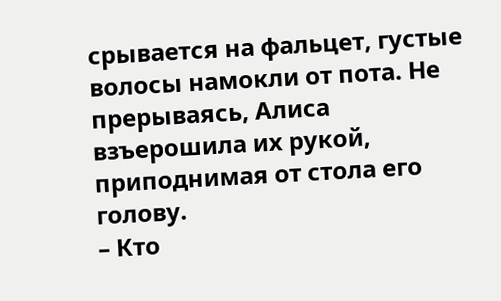срывается на фальцет, густые волосы намокли от пота. Не прерываясь, Алиса взъерошила их рукой, приподнимая от стола его голову.
– Кто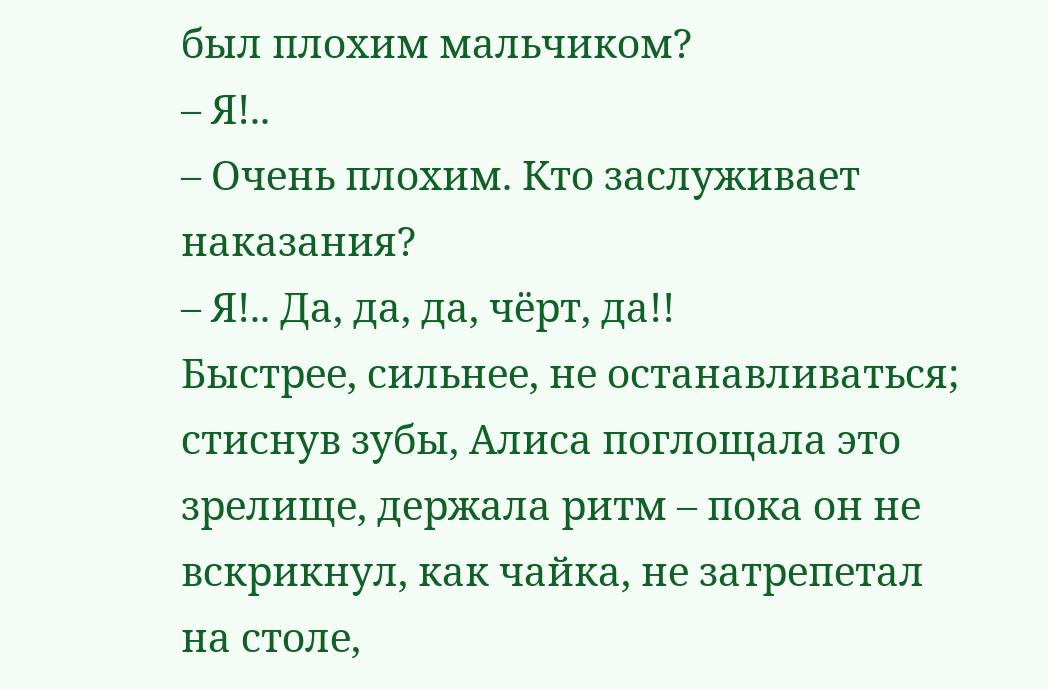был плохим мальчиком?
– Я!..
– Очень плохим. Кто заслуживает наказания?
– Я!.. Да, да, да, чёрт, да!!
Быстрее, сильнее, не останавливаться; стиснув зубы, Алиса поглощала это зрелище, держала ритм – пока он не вскрикнул, как чайка, не затрепетал на столе,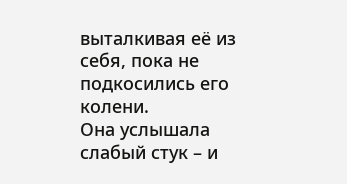выталкивая её из себя, пока не подкосились его колени.
Она услышала слабый стук – и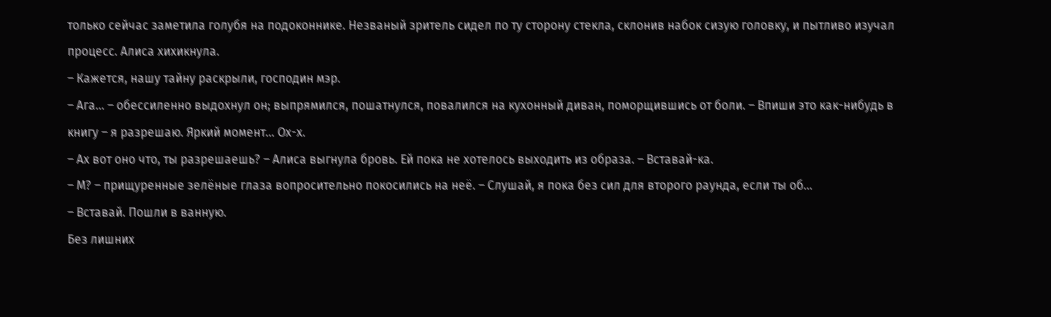только сейчас заметила голубя на подоконнике. Незваный зритель сидел по ту сторону стекла, склонив набок сизую головку, и пытливо изучал процесс. Алиса хихикнула.
– Кажется, нашу тайну раскрыли, господин мэр.
– Ага... – обессиленно выдохнул он; выпрямился, пошатнулся, повалился на кухонный диван, поморщившись от боли. – Впиши это как-нибудь в книгу – я разрешаю. Яркий момент... Ох-х.
– Ах вот оно что, ты разрешаешь? – Алиса выгнула бровь. Ей пока не хотелось выходить из образа. – Вставай-ка.
– М? – прищуренные зелёные глаза вопросительно покосились на неё. – Слушай, я пока без сил для второго раунда, если ты об...
– Вставай. Пошли в ванную.
Без лишних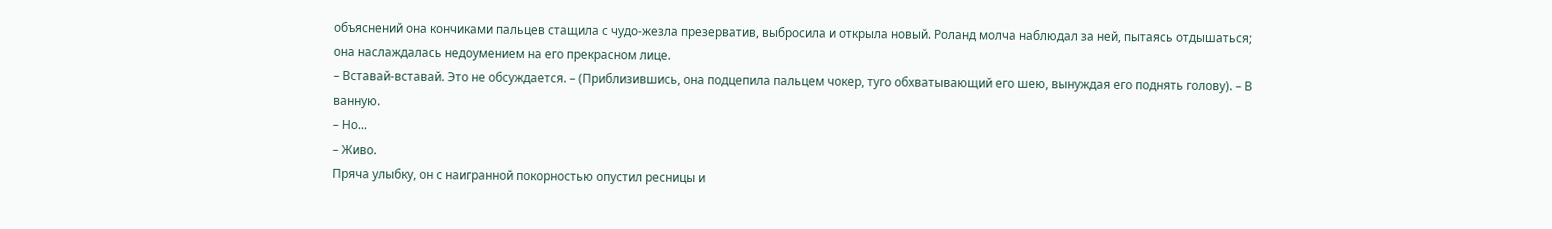объяснений она кончиками пальцев стащила с чудо-жезла презерватив, выбросила и открыла новый. Роланд молча наблюдал за ней, пытаясь отдышаться; она наслаждалась недоумением на его прекрасном лице.
– Вставай-вставай. Это не обсуждается. – (Приблизившись, она подцепила пальцем чокер, туго обхватывающий его шею, вынуждая его поднять голову). – В ванную.
– Но...
– Живо.
Пряча улыбку, он с наигранной покорностью опустил ресницы и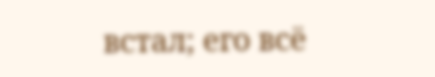встал; его всё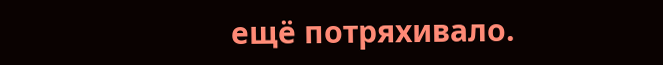ещё потряхивало.